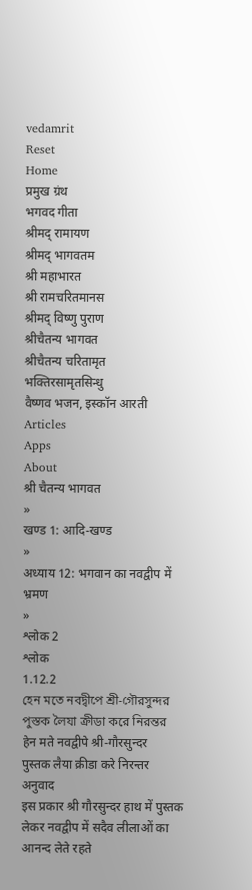vedamrit
Reset
Home
प्रमुख ग्रंथ
भगवद गीता
श्रीमद् रामायण
श्रीमद् भागवतम
श्री महाभारत
श्री रामचरितमानस
श्रीमद् विष्णु पुराण
श्रीचैतन्य भागवत
श्रीचैतन्य चरितामृत
भक्तिरसामृतसिन्धु
वैष्णव भजन, इस्कॉन आरती
Articles
Apps
About
श्री चैतन्य भागवत
»
खण्ड 1: आदि-खण्ड
»
अध्याय 12: भगवान का नवद्वीप में भ्रमण
»
श्लोक 2
श्लोक
1.12.2
হেন মতে নবদ্বীপে শ্রী-গৌরসুন্দর
পুস্তক লৈযা ক্রীডা করে নিরন্তর
हेन मते नवद्वीपे श्री-गौरसुन्दर
पुस्तक लैया क्रीडा करे निरन्तर
अनुवाद
इस प्रकार श्री गौरसुन्दर हाथ में पुस्तक लेकर नवद्वीप में सदैव लीलाओं का आनन्द लेते रहते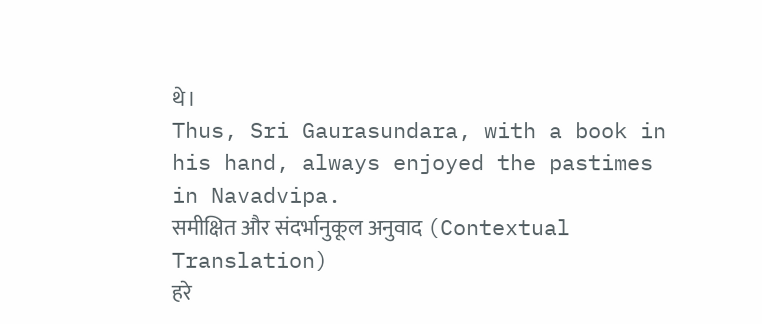थे।
Thus, Sri Gaurasundara, with a book in his hand, always enjoyed the pastimes in Navadvipa.
समीक्षित और संदर्भानुकूल अनुवाद (Contextual Translation)
हरे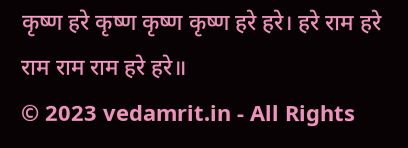कृष्ण हरे कृष्ण कृष्ण कृष्ण हरे हरे। हरे राम हरे राम राम राम हरे हरे॥
© 2023 vedamrit.in - All Rights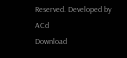Reserved. Developed by ACd
Download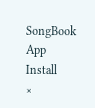SongBook App
Install
×